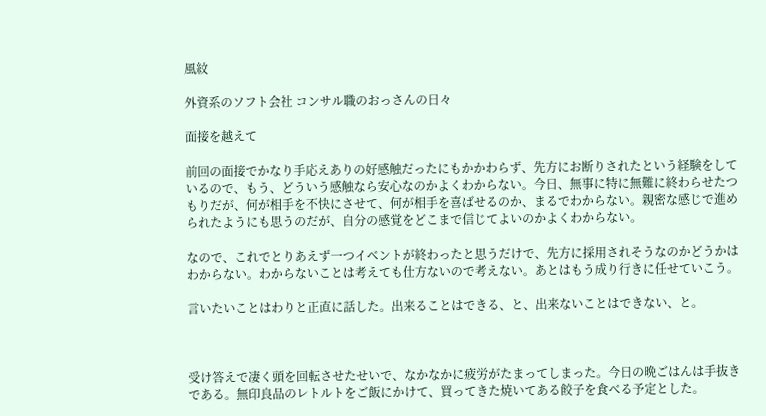風紋

外資系のソフト会社 コンサル職のおっさんの日々

面接を越えて

前回の面接でかなり手応えありの好感触だったにもかかわらず、先方にお断りされたという経験をしているので、もう、どういう感触なら安心なのかよくわからない。今日、無事に特に無難に終わらせたつもりだが、何が相手を不快にさせて、何が相手を喜ばせるのか、まるでわからない。親密な感じで進められたようにも思うのだが、自分の感覚をどこまで信じてよいのかよくわからない。

なので、これでとりあえず一つイベントが終わったと思うだけで、先方に採用されそうなのかどうかはわからない。わからないことは考えても仕方ないので考えない。あとはもう成り行きに任せていこう。

言いたいことはわりと正直に話した。出来ることはできる、と、出来ないことはできない、と。



受け答えで凄く頭を回転させたせいで、なかなかに疲労がたまってしまった。今日の晩ごはんは手抜きである。無印良品のレトルトをご飯にかけて、買ってきた焼いてある餃子を食べる予定とした。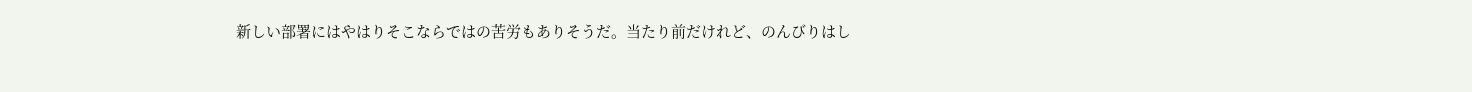新しい部署にはやはりそこならではの苦労もありそうだ。当たり前だけれど、のんびりはし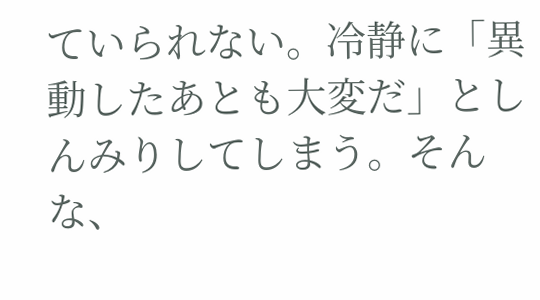ていられない。冷静に「異動したあとも大変だ」としんみりしてしまう。そんな、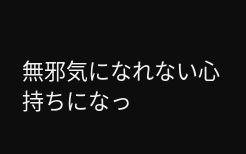無邪気になれない心持ちになっ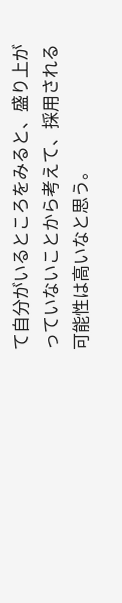て自分がいるところをみると、盛り上がっていないことから考えて、採用される可能性は高いなと思う。